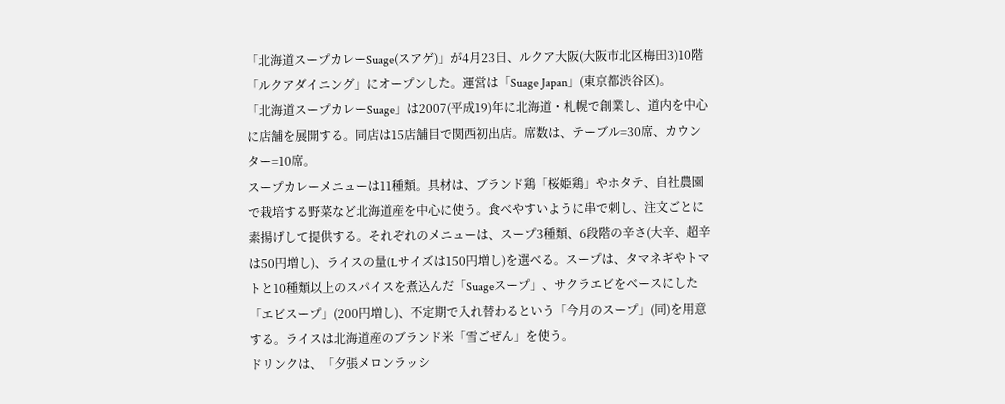「北海道スープカレーSuage(スアゲ)」が4月23日、ルクア大阪(大阪市北区梅田3)10階「ルクアダイニング」にオープンした。運営は「Suage Japan」(東京都渋谷区)。
「北海道スープカレーSuage」は2007(平成19)年に北海道・札幌で創業し、道内を中心に店舗を展開する。同店は15店舗目で関西初出店。席数は、テーブル=30席、カウンター=10席。
スープカレーメニューは11種類。具材は、ブランド鶏「桜姫鶏」やホタテ、自社農園で栽培する野菜など北海道産を中心に使う。食べやすいように串で刺し、注文ごとに素揚げして提供する。それぞれのメニューは、スープ3種類、6段階の辛さ(大辛、超辛は50円増し)、ライスの量(Lサイズは150円増し)を選べる。スープは、タマネギやトマトと10種類以上のスパイスを煮込んだ「Suageスープ」、サクラエビをベースにした「エビスープ」(200円増し)、不定期で入れ替わるという「今月のスープ」(同)を用意する。ライスは北海道産のブランド米「雪ごぜん」を使う。
ドリンクは、「夕張メロンラッシ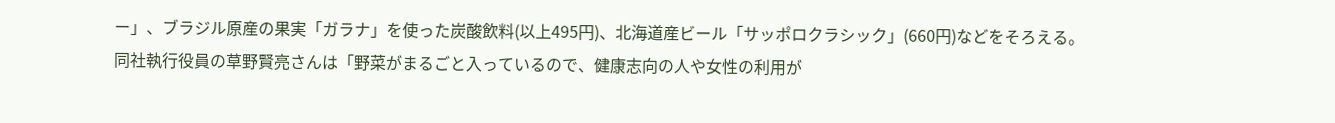ー」、ブラジル原産の果実「ガラナ」を使った炭酸飲料(以上495円)、北海道産ビール「サッポロクラシック」(660円)などをそろえる。
同社執行役員の草野賢亮さんは「野菜がまるごと入っているので、健康志向の人や女性の利用が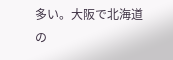多い。大阪で北海道の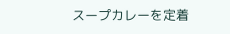スープカレーを定着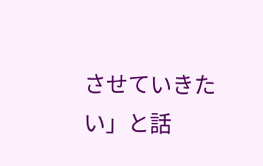させていきたい」と話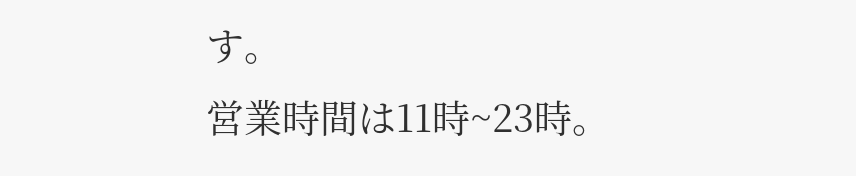す。
営業時間は11時~23時。